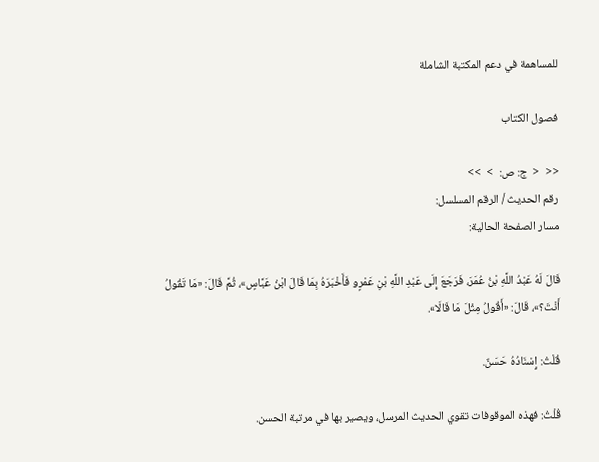للمساهمة في دعم المكتبة الشاملة

فصول الكتاب

<<  <  ج: ص:  >  >>
رقم الحديث / الرقم المسلسل:
مسار الصفحة الحالية:

قَالَ لَهُ عَبْدُ اللَّهِ بْنُ عُمَرَ، فَرَجَعَ إِلَى عَبْدِ اللَّهِ بْنِ عَمْرٍو فَأَخْبَرَهُ بِمَا قَالَ ابْنُ عَبَّاسٍ»، ثُمَّ قَالَ: «مَا تَقُولُ أَنْتَ؟»، قَالَ: «أَقُولُ مِثْلَ مَا قَالَا».

قُلْتُ: إِسْنَادُهُ حَسَنٌ.

قُلْتُ: فهذه الموقوفات تقوي الحديث المرسل، ويصير بها في مرتبة الحسن.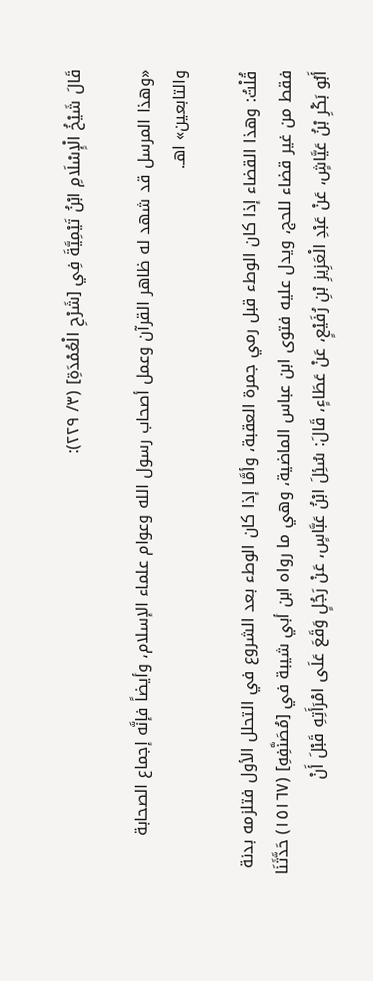قَالَ شَيْخُ الْإِسْلَامِ ابْنُ تَيْمِيَّةَ فِي [شَرْحِ الْعُمْدَةِ] (٣/ ٢٢٩):

«وهذا المرسل قد شهد له ظاهر القرآن وعمل أصحاب رسول الله وعوام علماء الإسلام، وأيضاً فإنَّه إجماع الصحابة والتابعين» اهـ.

قُلْتُ: وهذا القضاء إذا كان الوطء قبل رمي جمرة العقبة، وأمَّا إذا كان الوطء بعد الشروع في التحلل الأول فتلزمه بدنة فقط من غير قضاء للحج، ويدل عليه فتوى ابن عباس الماضية، وهي ما رواه ابن أبي شيبة في [مُصَنَّفِهِ] (١٥١٦٧) حَدَّثَنَا أَبُو بَكْرِ بْنُ عَيَّاشٍ، عَنْ عَبْدِ الْعَزِيزِ بْنِ رُفَيْعٍ، عَنْ عَطَاءٍ، قَالَ: سُئِلَ ابْنُ عَبَّاسٍ، عَنْ رَجُلٍ وَقَعَ عَلَى امْرَأَتِهِ قَبْلَ أَنْ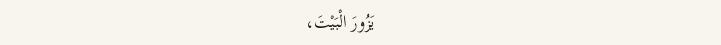يَزُورَ الْبَيْتَ،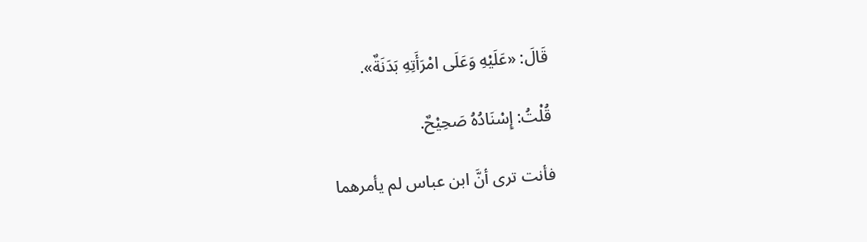قَالَ: «عَلَيْهِ وَعَلَى امْرَأَتِهِ بَدَنَةٌ».

قُلْتُ: إِسْنَادُهُ صَحِيْحٌ.

فأنت ترى أنَّ ابن عباس لم يأمرهما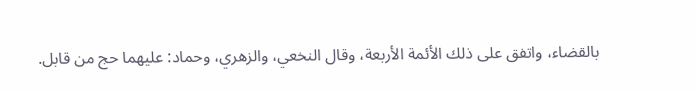بالقضاء، واتفق على ذلك الأئمة الأربعة، وقال النخعي، والزهري، وحماد: عليهما حج من قابل.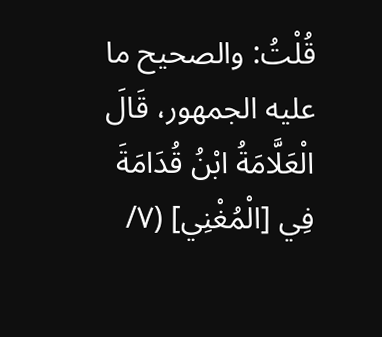قُلْتُ: والصحيح ما عليه الجمهور، قَالَ الْعَلَّامَةُ ابْنُ قُدَامَةَ فِي [الْمُغْنِي] (٧/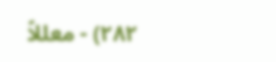٢٨٢) - معللاً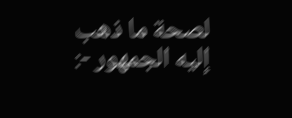لصحة ما ذهب إليه الجمهور -: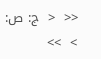<<  <  ج: ص:  >  >>